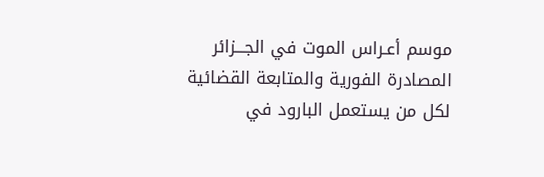موسم أعـراس الموت في الجـــزائر
المصادرة الفورية والمتابعة القضائية لكل من يستعمل البارود في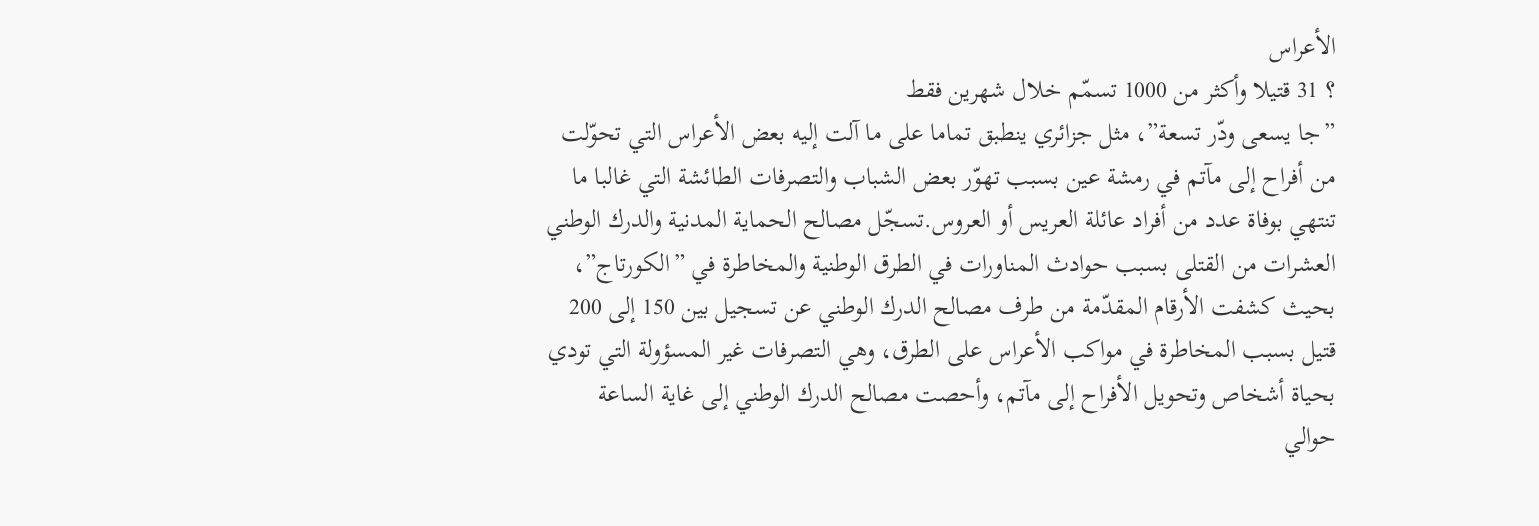الأعراس
؟ 31 قتيلا وأكثر من 1000 تسمّم خلال شهرين فقط
”جا يسعى ودّر تسعة”، مثل جزائري ينطبق تماما على ما آلت إليه بعض الأعراس التي تحوّلت من أفراح إلى مآتم في رمشة عين بسبب تهوّر بعض الشباب والتصرفات الطائشة التي غالبا ما تنتهي بوفاة عدد من أفراد عائلة العريس أو العروس.تسجّل مصالح الحماية المدنية والدرك الوطني العشرات من القتلى بسبب حوادث المناورات في الطرق الوطنية والمخاطرة في ”الكورتاج”، بحيث كشفت الأرقام المقدّمة من طرف مصالح الدرك الوطني عن تسجيل بين 150 إلى 200 قتيل بسبب المخاطرة في مواكب الأعراس على الطرق، وهي التصرفات غير المسؤولة التي تودي بحياة أشخاص وتحويل الأفراح إلى مآتم، وأحصت مصالح الدرك الوطني إلى غاية الساعة حوالي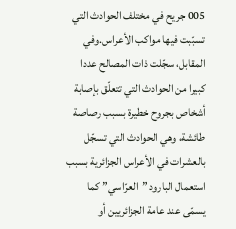005 جريح في مختلف الحوادث التي تسبّبت فيها مواكب الأعراس.وفي المقابل، سجّلت ذات المصالح عددا كبيرا من الحوادث التي تتعلّق بإصابة أشخاص بجروح خطيرة بسبب رصاصة طائشة، وهي الحوادث التي تسجّل بالعشرات في الأعراس الجزائرية بسبب استعمال البارود ”العرّاسي” كما يسمّى عند عامة الجزائريين أو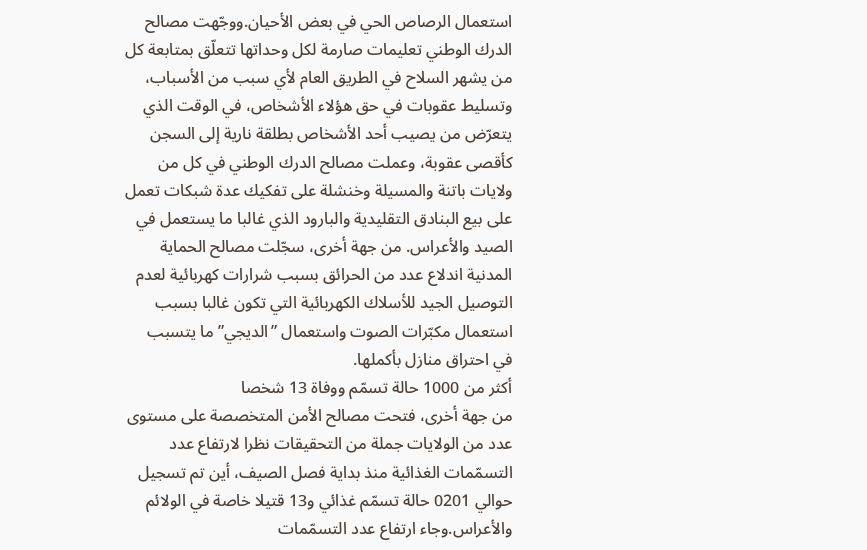استعمال الرصاص الحي في بعض الأحيان.ووجّهت مصالح الدرك الوطني تعليمات صارمة لكل وحداتها تتعلّق بمتابعة كل من يشهر السلاح في الطريق العام لأي سبب من الأسباب، وتسليط عقوبات في حق هؤلاء الأشخاص، في الوقت الذي يتعرّض من يصيب أحد الأشخاص بطلقة نارية إلى السجن كأقصى عقوبة، وعملت مصالح الدرك الوطني في كل من ولايات باتنة والمسيلة وخنشلة على تفكيك عدة شبكات تعمل على بيع البنادق التقليدية والبارود الذي غالبا ما يستعمل في الصيد والأعراس. من جهة أخرى، سجّلت مصالح الحماية المدنية اندلاع عدد من الحرائق بسبب شرارات كهربائية لعدم التوصيل الجيد للأسلاك الكهربائية التي تكون غالبا بسبب استعمال مكبّرات الصوت واستعمال ”الديجي” ما يتسبب في احتراق منازل بأكملها.
أكثر من 1000 حالة تسمّم ووفاة 13 شخصا
من جهة أخرى، فتحت مصالح الأمن المتخصصة على مستوى عدد من الولايات جملة من التحقيقات نظرا لارتفاع عدد التسمّمات الغذائية منذ بداية فصل الصيف، أين تم تسجيل حوالي 0201 حالة تسمّم غذائي و13 قتيلا خاصة في الولائم والأعراس.وجاء ارتفاع عدد التسمّمات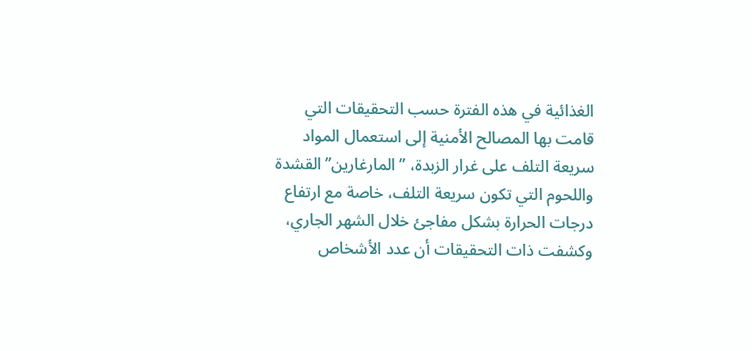الغذائية في هذه الفترة حسب التحقيقات التي قامت بها المصالح الأمنية إلى استعمال المواد سريعة التلف على غرار الزبدة، ”المارغارين” القشدة واللحوم التي تكون سريعة التلف، خاصة مع ارتفاع درجات الحرارة بشكل مفاجئ خلال الشهر الجاري، وكشفت ذات التحقيقات أن عدد الأشخاص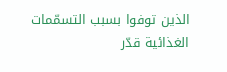الذين توفوا بسبب التسمّمات الغذائية قدّر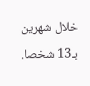خلال شهرين بـ13 شخصا.